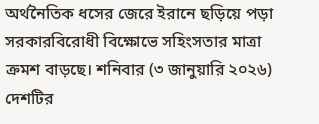অর্থনৈতিক ধসের জেরে ইরানে ছড়িয়ে পড়া সরকারবিরোধী বিক্ষোভে সহিংসতার মাত্রা ক্রমশ বাড়ছে। শনিবার (৩ জানুয়ারি ২০২৬) দেশটির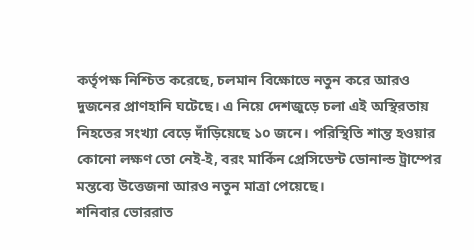কর্তৃপক্ষ নিশ্চিত করেছে, চলমান বিক্ষোভে নতুন করে আরও দুজনের প্রাণহানি ঘটেছে। এ নিয়ে দেশজুড়ে চলা এই অস্থিরতায় নিহতের সংখ্যা বেড়ে দাঁড়িয়েছে ১০ জনে। পরিস্থিতি শান্ত হওয়ার কোনো লক্ষণ তো নেই-ই, বরং মার্কিন প্রেসিডেন্ট ডোনাল্ড ট্রাম্পের মন্তব্যে উত্তেজনা আরও নতুন মাত্রা পেয়েছে।
শনিবার ভোররাত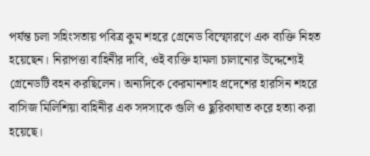পর্যন্ত চলা সহিংসতায় পবিত্র কুম শহরে গ্রেনেড বিস্ফোরণে এক ব্যক্তি নিহত হয়েছেন। নিরাপত্তা বাহিনীর দাবি, ওই ব্যক্তি হামলা চালানোর উদ্দেশ্যেই গ্রেনেডটি বহন করছিলেন। অন্যদিকে কেরমানশাহ প্রদেশের হারসিন শহরে বাসিজ মিলিশিয়া বাহিনীর এক সদস্যকে গুলি ও ছুরিকাঘাত করে হত্যা করা হয়েছে।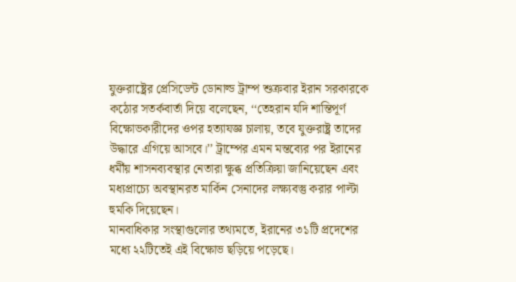যুক্তরাষ্ট্রের প্রেসিডেন্ট ডোনাল্ড ট্রাম্প শুক্রবার ইরান সরকারকে কঠোর সতর্কবার্তা দিয়ে বলেছেন, ‘‘তেহরান যদি শান্তিপূর্ণ বিক্ষোভকারীদের ওপর হত্যাযজ্ঞ চালায়, তবে যুক্তরাষ্ট্র তাদের উদ্ধারে এগিয়ে আসবে।’’ ট্রাম্পের এমন মন্তব্যের পর ইরানের ধর্মীয় শাসনব্যবস্থার নেতারা ক্ষুব্ধ প্রতিক্রিয়া জানিয়েছেন এবং মধ্যপ্রাচ্যে অবস্থানরত মার্কিন সেনাদের লক্ষ্যবস্তু করার পাল্টা হুমকি দিয়েছেন।
মানবাধিকার সংস্থাগুলোর তথ্যমতে, ইরানের ৩১টি প্রদেশের মধ্যে ২২টিতেই এই বিক্ষোভ ছড়িয়ে পড়েছে।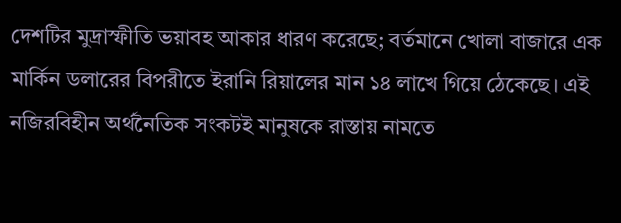দেশটির মুদ্রাস্ফীতি ভয়াবহ আকার ধারণ করেছে; বর্তমানে খোলা বাজারে এক মার্কিন ডলারের বিপরীতে ইরানি রিয়ালের মান ১৪ লাখে গিয়ে ঠেকেছে। এই নজিরবিহীন অর্থনৈতিক সংকটই মানুষকে রাস্তায় নামতে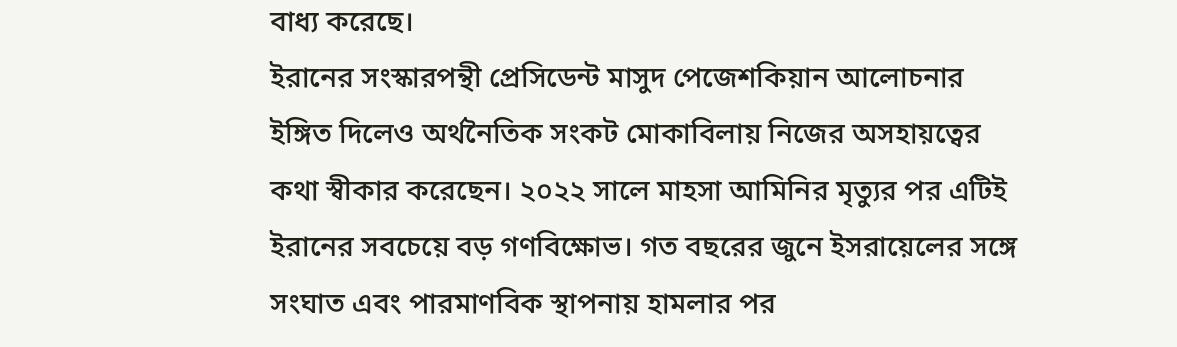বাধ্য করেছে।
ইরানের সংস্কারপন্থী প্রেসিডেন্ট মাসুদ পেজেশকিয়ান আলোচনার ইঙ্গিত দিলেও অর্থনৈতিক সংকট মোকাবিলায় নিজের অসহায়ত্বের কথা স্বীকার করেছেন। ২০২২ সালে মাহসা আমিনির মৃত্যুর পর এটিই ইরানের সবচেয়ে বড় গণবিক্ষোভ। গত বছরের জুনে ইসরায়েলের সঙ্গে সংঘাত এবং পারমাণবিক স্থাপনায় হামলার পর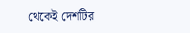থেকেই দেশটির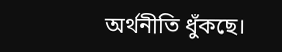অর্থনীতি ধুঁকছে।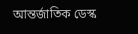আন্তর্জাতিক ডেস্ক